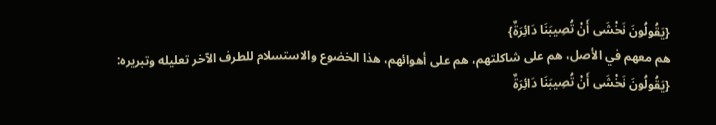{يَقُولُونَ نَخْشَى أَنْ تُصِيبَنَا دَائِرَةٌ}
هم معهم في الأصل، هم على شاكلتهم، هم على أهوائهم، هذا الخضوع والاستسلام للطرف الآخر تعليله وتبريره:
{يَقُولُونَ نَخْشَى أَنْ تُصِيبَنَا دَائِرَةٌ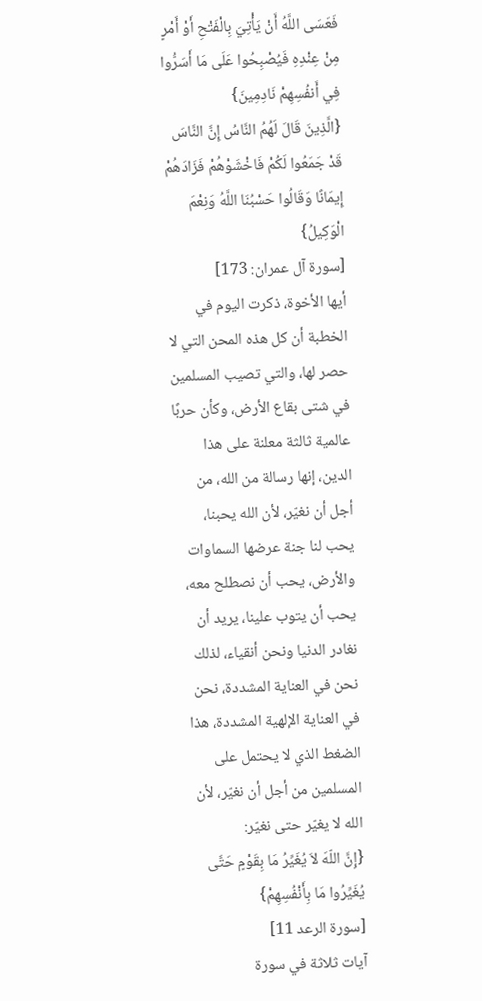فَعَسَى اللَّهُ أَنْ يَأْتِيَ بِالْفَتْحِ أَوْ أَمْرٍ مِنْ عِنْدِهِ فَيُصْبِحُوا عَلَى مَا أَسَرُّوا فِي أَنفُسِهِمْ نَادِمِينَ}
{الَّذِينَ قَالَ لَهُمُ النَّاسُ إِنَّ النَّاسَ قَدْ جَمَعُوا لَكُمْ فَاخْشَوْهُمْ فَزَادَهُمْ إِيمَانًا وَقَالُوا حَسْبُنَا اللَّهُ وَنِعْمَ الْوَكِيلُ}
[سورة آل عمران: 173]
أيها الأخوة، ذكرت اليوم في الخطبة أن كل هذه المحن التي لا حصر لها، والتي تصيب المسلمين في شتى بقاع الأرض، وكأن حربًا عالمية ثالثة معلنة على هذا الدين، إنها رسالة من الله، من أجل أن نغيّر، لأن الله يحبنا، يحب لنا جنة عرضها السماوات والأرض، يحب أن نصطلح معه، يحب أن يتوب علينا، يريد أن نغادر الدنيا ونحن أنقياء، لذلك نحن في العناية المشددة، نحن في العناية الإلهية المشددة، هذا الضغط الذي لا يحتمل على المسلمين من أجل أن نغيّر، لأن الله لا يغيّر حتى نغيّر:
{إِنَّ اللّهَ لاَ يُغَيِّرُ مَا بِقَوْمٍ حَتَّى يُغَيِّرُوا مَا بِأَنْفُسِهِمْ}
[سورة الرعد 11]
آيات ثلاثة في سورة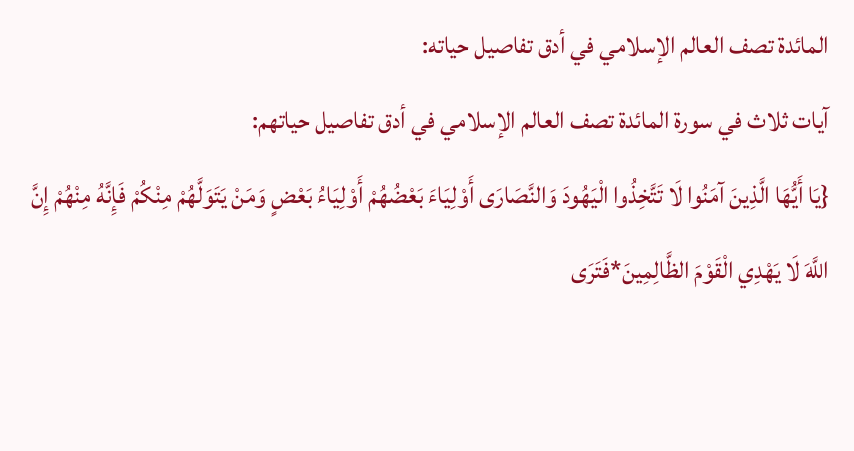المائدة تصف العالم الإسلامي في أدق تفاصيل حياته:
آيات ثلاث في سورة المائدة تصف العالم الإسلامي في أدق تفاصيل حياتهم:
{يَا أَيُّهَا الَّذِينَ آمَنُوا لَا تَتَّخِذُوا الْيَهُودَ وَالنَّصَارَى أَوْلِيَاءَ بَعْضُهُمْ أَوْلِيَاءُ بَعْضٍ وَمَنْ يَتَوَلَّهُمْ مِنْكُمْ فَإِنَّهُ مِنْهُمْ إِنَّ اللَّهَ لَا يَهْدِي الْقَوْمَ الظَّالِمِينَ*فَتَرَى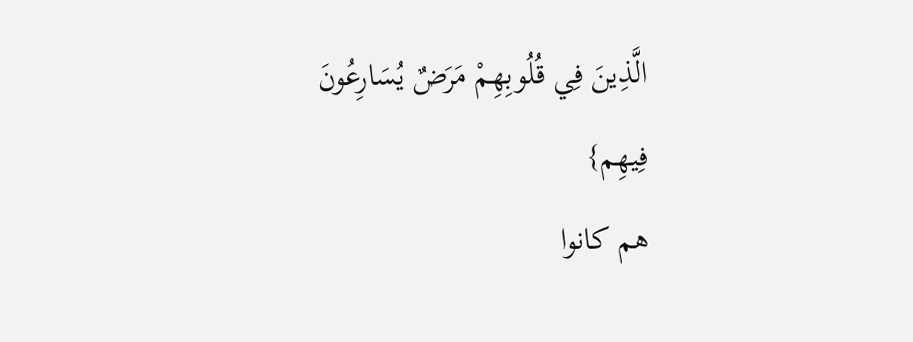الَّذِينَ فِي قُلُوبِهِمْ مَرَضٌ يُسَارِعُونَ فِيهِم}
هم كانوا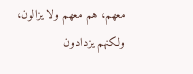معهم، هم معهم ولا يزالون، ولكنهم يزدادون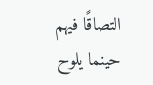التصاقًا فيهم حينما يلوح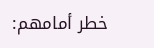خطر أمامهم: